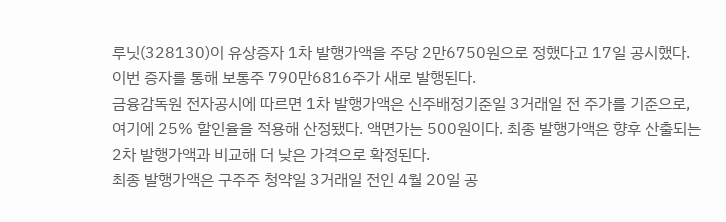루닛(328130)이 유상증자 1차 발행가액을 주당 2만6750원으로 정했다고 17일 공시했다. 이번 증자를 통해 보통주 790만6816주가 새로 발행된다.
금융감독원 전자공시에 따르면 1차 발행가액은 신주배정기준일 3거래일 전 주가를 기준으로, 여기에 25% 할인율을 적용해 산정됐다. 액면가는 500원이다. 최종 발행가액은 향후 산출되는 2차 발행가액과 비교해 더 낮은 가격으로 확정된다.
최종 발행가액은 구주주 청약일 3거래일 전인 4월 20일 공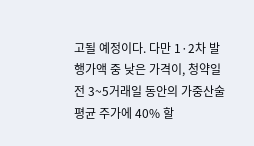고될 예정이다. 다만 1·2차 발행가액 중 낮은 가격이, 청약일 전 3~5거래일 동안의 가중산술평균 주가에 40% 할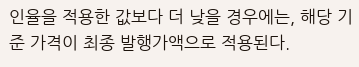인율을 적용한 값보다 더 낮을 경우에는, 해당 기준 가격이 최종 발행가액으로 적용된다.